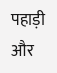पहाड़ी और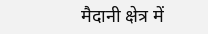मैदानी क्षेत्र में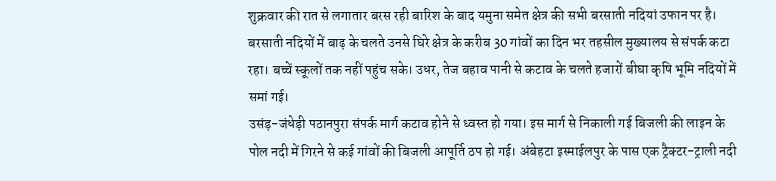शुक्रवार की रात से लगातार बरस रही बारिश के बाद यमुना समेत क्षेत्र की सभी बरसाती नदियां उफान पर है।
बरसाती नदियों में बाढ़ के चलते उनसे घिरे क्षेत्र के करीब 30 गांवों का दिन भर तहसील मुख्यालय से संपर्क कटा रहा। बच्चें स्कूलों तक नहीं पहुंच सके। उधर, तेज बहाव पानी से कटाव के चलते हजारों बीघा कृषि भूमि नदियों में समां गई।
उसंड़-जंधेड़ी पठानपुरा संपर्क मार्ग कटाव होने से ध्वस्त हो गया। इस मार्ग से निकाली गई बिजली की लाइन के पोल नदी में गिरने से कई गांवों की बिजली आपूर्ति ठप हो गई। अंबेहटा इस्माईलपुर के पास एक ट्रैक्टर-ट्राली नदी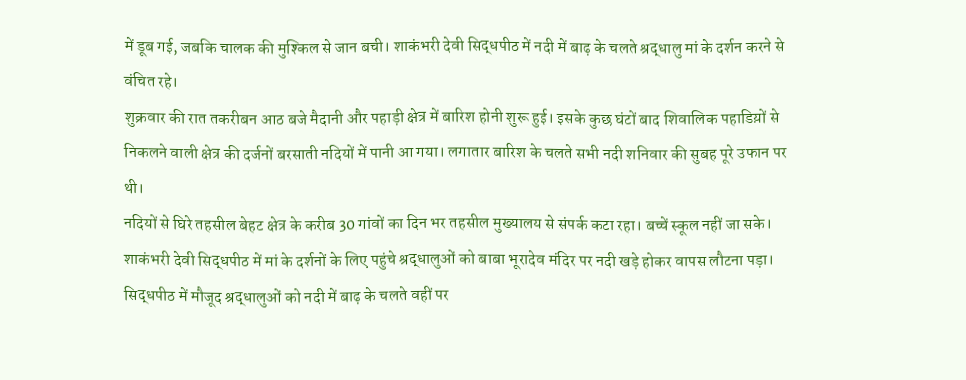में डूब गई, जबकि चालक की मुश्किल से जान बची। शाकंभरी देवी सिद्धपीठ में नदी में बाढ़ के चलते श्रद्धालु मां के दर्शन करने से वंचित रहे।
शुक्रवार की रात तकरीबन आठ बजे मैदानी और पहाड़ी क्षेत्र में बारिश होनी शुरू हुई। इसके कुछ घंटों बाद शिवालिक पहाडिय़ों से निकलने वाली क्षेत्र की दर्जनों बरसाती नदियों में पानी आ गया। लगातार बारिश के चलते सभी नदी शनिवार की सुबह पूरे उफान पर थी।
नदियों से घिरे तहसील बेहट क्षेत्र के करीब 30 गांवों का दिन भर तहसील मुख्यालय से संपर्क कटा रहा। बच्चें स्कूल नहीं जा सके। शाकंभरी देवी सिद्धपीठ में मां के दर्शनों के लिए पहुंचे श्रद्धालुओं को बाबा भूरादेव मंदिर पर नदी खड़े होकर वापस लौटना पड़ा। सिद्धपीठ में मौजूद श्रद्धालुओं को नदी में बाढ़ के चलते वहीं पर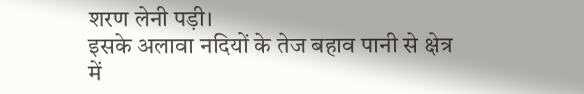शरण लेनी पड़ी।
इसके अलावा नदियों के तेज बहाव पानी से क्षेत्र में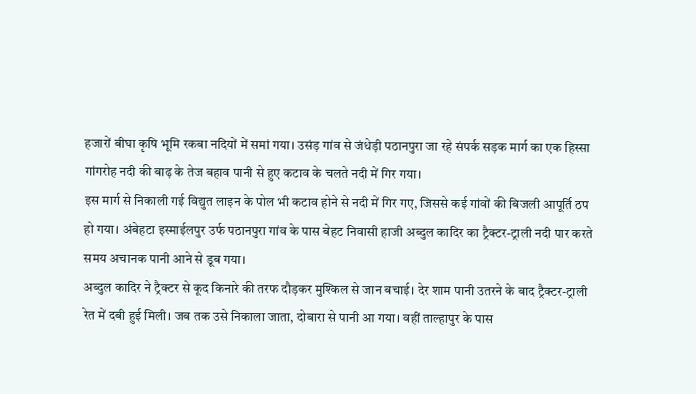हजारों बीघा कृषि भूमि रकबा नदियों में समां गया। उसंड़ गांव से जंधेड़ी पठानपुरा जा रहे संपर्क सड़क मार्ग का एक हिस्सा गांगरोह नदी की बाढ़ के तेज बहाव पानी से हुए कटाव के चलते नदी में गिर गया।
इस मार्ग से निकाली गई विद्युत लाइन के पोल भी कटाव होने से नदी में गिर गए, जिससे कई गांवों की बिजली आपूर्ति ठप हो गया। अंबेहटा इस्माईलपुर उर्फ पठानपुरा गांव के पास बेहट निवासी हाजी अब्दुल कादिर का ट्रैक्टर-ट्राली नदी पार करते समय अचानक पानी आने से डूब गया।
अब्दुल कादिर ने ट्रैक्टर से कूद किनारे की तरफ दौड़कर मुश्किल से जान बचाई। देर शाम पानी उतरने के बाद ट्रैक्टर-ट्राली रेत में दबी हुई मिली। जब तक उसे निकाला जाता, दोबारा से पानी आ गया। वहीं ताल्हापुर के पास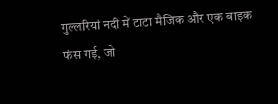गुल्लरियां नदी में टाटा मैजिक और एक बाइक फंस गई, जो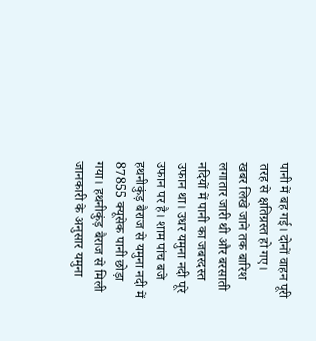पानी में बह गई। दोनों वाहन पूरी तरह से क्षतिग्रस्त हो गए।
खबर लिखे जाने तक बारिश लगातार जारी थी और बरसाती नदियों में पानी का जबरदस्त उफान था। उधर यमुना नदी पूरे उफान पर है। शाम पांच बजे हथनीकुंड़ बैराज से यमुना नदी में 87855 क्यूसेक पानी छोड़ा गया। हथनीकुंड़ बैराज से मिली जानकारी के अनुसार यमुना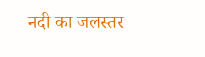नदी का जलस्तर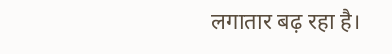लगातार बढ़ रहा है।